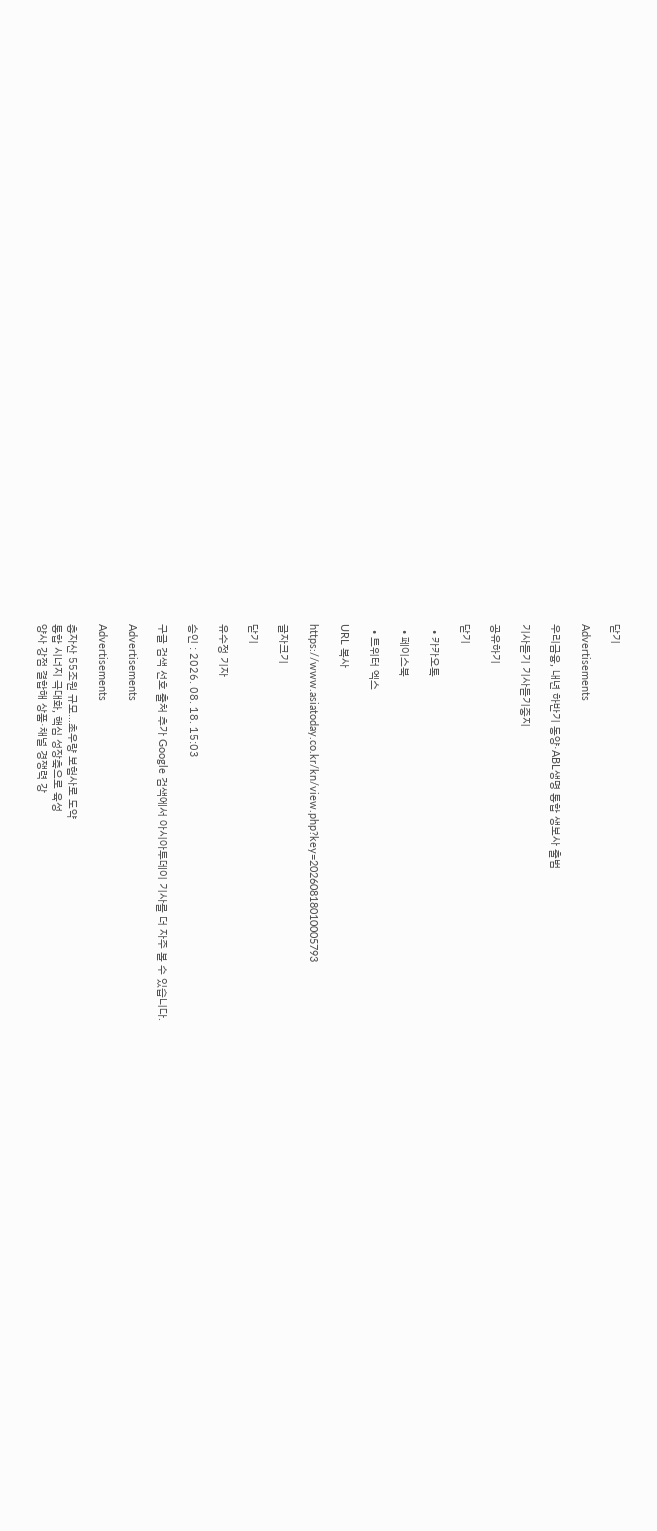닫기

Advertisements

우리금융, 내년 하반기 동양·ABL생명 통합 생보사 출범

기사듣기 기사듣기중지

공유하기

닫기

  • 카카오톡

  • 페이스북

  • 트위터 엑스

URL 복사

https://www.asiatoday.co.kr/kn/view.php?key=20260818010005793

글자크기

닫기

유수정 기자

승인 : 2026. 08. 18. 15:03

구글 검색 선호 출처 추가 Google 검색에서 아시아투데이 기사를 더 자주 볼 수 있습니다.

Advertisements

Advertisements

총자산 55조원 규모…초우량 보험사로 도약
통합 시너지 극대화, 핵심 성장축으로 육성
양사 강점 결합해 상품·채널 경쟁력 강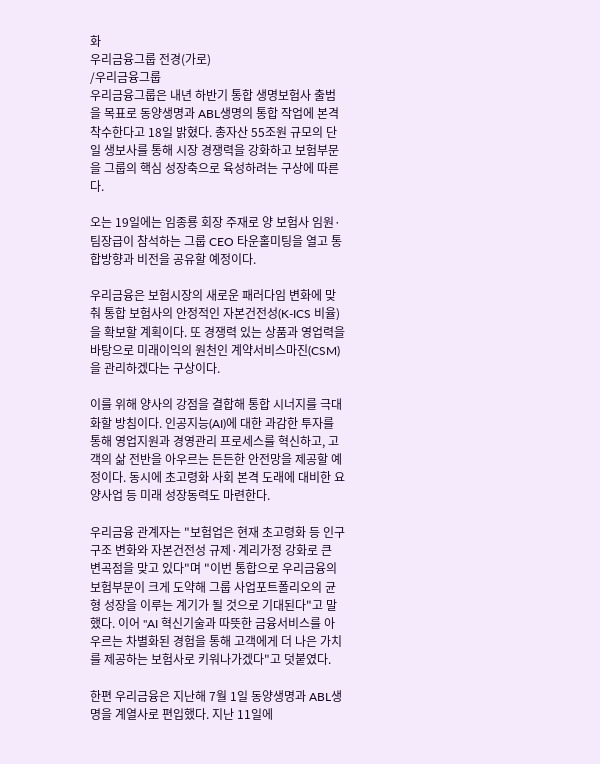화
우리금융그룹 전경(가로)
/우리금융그룹
우리금융그룹은 내년 하반기 통합 생명보험사 출범을 목표로 동양생명과 ABL생명의 통합 작업에 본격 착수한다고 18일 밝혔다. 총자산 55조원 규모의 단일 생보사를 통해 시장 경쟁력을 강화하고 보험부문을 그룹의 핵심 성장축으로 육성하려는 구상에 따른다.

오는 19일에는 임종룡 회장 주재로 양 보험사 임원·팀장급이 참석하는 그룹 CEO 타운홀미팅을 열고 통합방향과 비전을 공유할 예정이다.

우리금융은 보험시장의 새로운 패러다임 변화에 맞춰 통합 보험사의 안정적인 자본건전성(K-ICS 비율)을 확보할 계획이다. 또 경쟁력 있는 상품과 영업력을 바탕으로 미래이익의 원천인 계약서비스마진(CSM)을 관리하겠다는 구상이다.

이를 위해 양사의 강점을 결합해 통합 시너지를 극대화할 방침이다. 인공지능(AI)에 대한 과감한 투자를 통해 영업지원과 경영관리 프로세스를 혁신하고, 고객의 삶 전반을 아우르는 든든한 안전망을 제공할 예정이다. 동시에 초고령화 사회 본격 도래에 대비한 요양사업 등 미래 성장동력도 마련한다.

우리금융 관계자는 "보험업은 현재 초고령화 등 인구구조 변화와 자본건전성 규제·계리가정 강화로 큰 변곡점을 맞고 있다"며 "이번 통합으로 우리금융의 보험부문이 크게 도약해 그룹 사업포트폴리오의 균형 성장을 이루는 계기가 될 것으로 기대된다"고 말했다. 이어 "AI 혁신기술과 따뜻한 금융서비스를 아우르는 차별화된 경험을 통해 고객에게 더 나은 가치를 제공하는 보험사로 키워나가겠다"고 덧붙였다.

한편 우리금융은 지난해 7월 1일 동양생명과 ABL생명을 계열사로 편입했다. 지난 11일에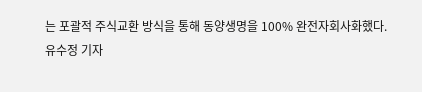는 포괄적 주식교환 방식을 통해 동양생명을 100% 완전자회사화했다.
유수정 기자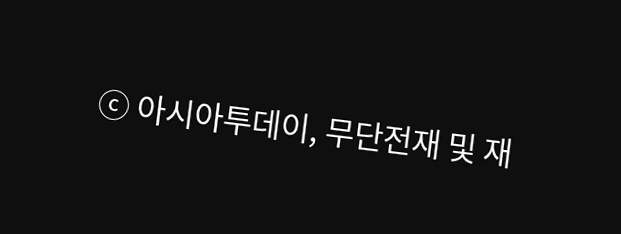ⓒ 아시아투데이, 무단전재 및 재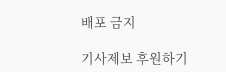배포 금지

기사제보 후원하기